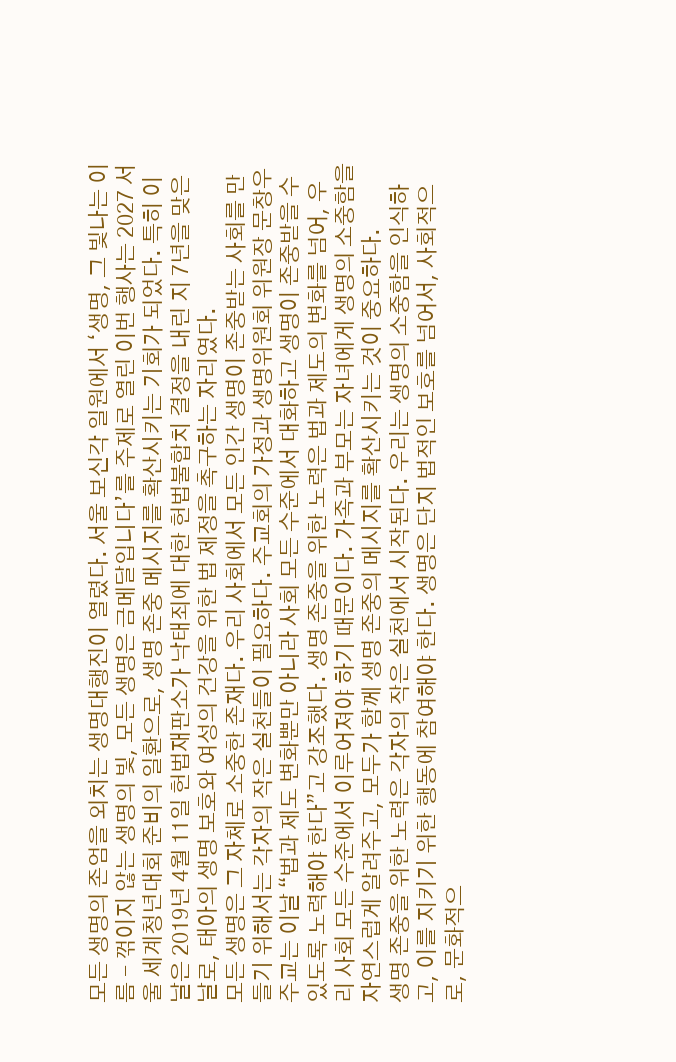모든 생명의 존엄을 외치는 생명대행진이 열렸다. 서울 보신각 일원에서 ‘생명, 그 빛나는 이름 - 꺾이지 않는 생명의 빛, 모든 생명은 금메달입니다’를 주제로 열린 이번 행사는 2027 서울 세계청년대회 준비의 일환으로, 생명 존중 메시지를 확산시키는 기회가 되었다. 특히 이날은 2019년 4월 11일 헌법재판소가 낙태죄에 대한 헌법불합치 결정을 내린 지 7년을 맞은 날로, 태아의 생명 보호와 여성의 건강을 위한 법 제정을 촉구하는 자리였다.
모든 생명은 그 자체로 소중한 존재다. 우리 사회에서 모든 인간 생명이 존중받는 사회를 만들기 위해서는 각자의 작은 실천들이 필요하다. 주교회의 가정과 생명위원회 위원장 문창우 주교는 이날 “법과 제도 변화뿐만 아니라 사회 모든 수준에서 대화하고 생명이 존중받을 수 있도록 노력해야 한다”고 강조했다. 생명 존중을 위한 노력은 법과 제도의 변화를 넘어, 우리 사회 모든 수준에서 이루어져야 하기 때문이다. 가족과 부모는 자녀에게 생명의 소중함을 자연스럽게 알려주고, 모두가 함께 생명 존중의 메시지를 확산시키는 것이 중요하다.
생명 존중을 위한 노력은 각자의 작은 실천에서 시작된다. 우리는 생명의 소중함을 인식하고, 이를 지키기 위한 행동에 참여해야 한다. 생명은 단지 법적인 보호를 넘어서, 사회적으로, 문화적으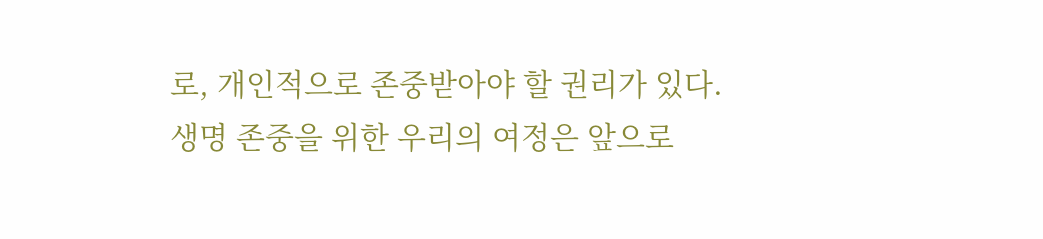로, 개인적으로 존중받아야 할 권리가 있다.
생명 존중을 위한 우리의 여정은 앞으로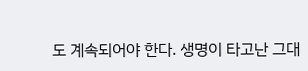도 계속되어야 한다. 생명이 타고난 그대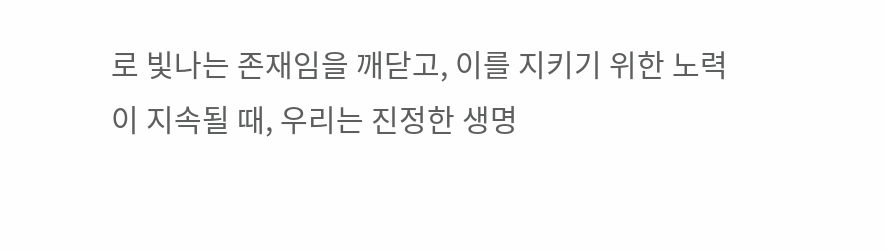로 빛나는 존재임을 깨닫고, 이를 지키기 위한 노력이 지속될 때, 우리는 진정한 생명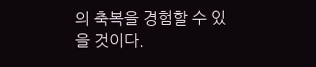의 축복을 경험할 수 있을 것이다.